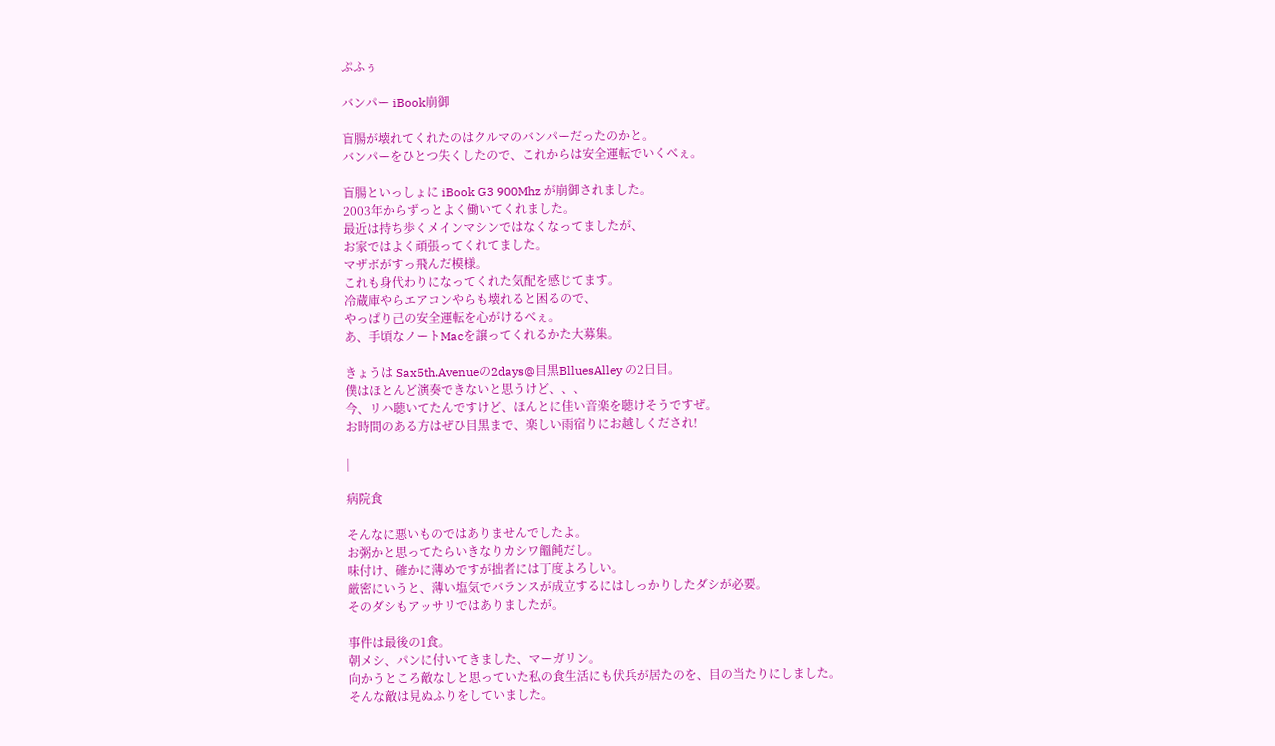ぷふぅ

バンパー iBook崩御

盲腸が壊れてくれたのはクルマのバンパーだったのかと。
バンパーをひとつ失くしたので、これからは安全運転でいくべぇ。

盲腸といっしょに iBook G3 900Mhz が崩御されました。
2003年からずっとよく働いてくれました。
最近は持ち歩くメインマシンではなくなってましたが、
お家ではよく頑張ってくれてました。
マザボがすっ飛んだ模様。
これも身代わりになってくれた気配を感じてます。
冷蔵庫やらエアコンやらも壊れると困るので、
やっぱり己の安全運転を心がけるべぇ。
あ、手頃なノートMacを譲ってくれるかた大募集。

きょうは Sax5th.Avenueの2days@目黒BlluesAlley の2日目。
僕はほとんど演奏できないと思うけど、、、
今、リハ聴いてたんですけど、ほんとに佳い音楽を聴けそうですぜ。
お時間のある方はぜひ目黒まで、楽しい雨宿りにお越しくだされ!

|

病院食

そんなに悪いものではありませんでしたよ。
お粥かと思ってたらいきなりカシワ饂飩だし。
味付け、確かに薄めですが拙者には丁度よろしい。
厳密にいうと、薄い塩気でバランスが成立するにはしっかりしたダシが必要。
そのダシもアッサリではありましたが。

事件は最後の1食。
朝メシ、パンに付いてきました、マーガリン。
向かうところ敵なしと思っていた私の食生活にも伏兵が居たのを、目の当たりにしました。
そんな敵は見ぬふりをしていました。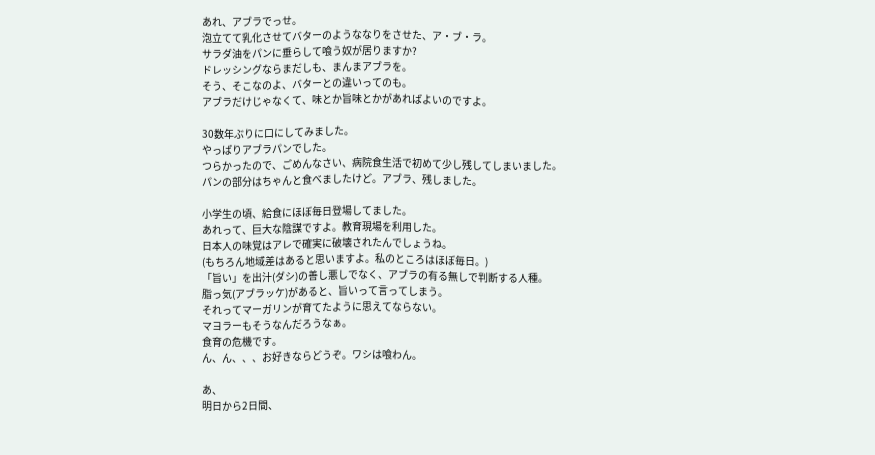あれ、アブラでっせ。
泡立てて乳化させてバターのようななりをさせた、ア・ブ・ラ。
サラダ油をパンに垂らして喰う奴が居りますか?
ドレッシングならまだしも、まんまアブラを。
そう、そこなのよ、バターとの違いってのも。
アブラだけじゃなくて、味とか旨味とかがあればよいのですよ。

30数年ぶりに口にしてみました。
やっぱりアブラパンでした。
つらかったので、ごめんなさい、病院食生活で初めて少し残してしまいました。
パンの部分はちゃんと食べましたけど。アブラ、残しました。

小学生の頃、給食にほぼ毎日登場してました。
あれって、巨大な陰謀ですよ。教育現場を利用した。
日本人の味覚はアレで確実に破壊されたんでしょうね。
(もちろん地域差はあると思いますよ。私のところはほぼ毎日。)
「旨い」を出汁(ダシ)の善し悪しでなく、アブラの有る無しで判断する人種。
脂っ気(アブラッケ)があると、旨いって言ってしまう。
それってマーガリンが育てたように思えてならない。
マヨラーもそうなんだろうなぁ。
食育の危機です。
ん、ん、、、お好きならどうぞ。ワシは喰わん。

あ、
明日から2日間、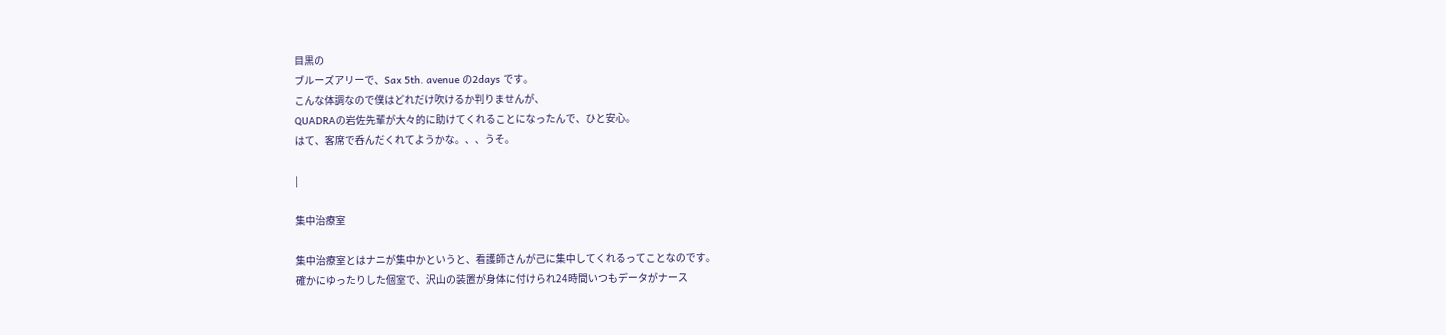目黒の
ブルーズアリーで、Sax 5th. avenue の2days です。
こんな体調なので僕はどれだけ吹けるか判りませんが、
QUADRAの岩佐先輩が大々的に助けてくれることになったんで、ひと安心。
はて、客席で呑んだくれてようかな。、、うそ。

|

集中治療室

集中治療室とはナニが集中かというと、看護師さんが己に集中してくれるってことなのです。
確かにゆったりした個室で、沢山の装置が身体に付けられ24時間いつもデータがナース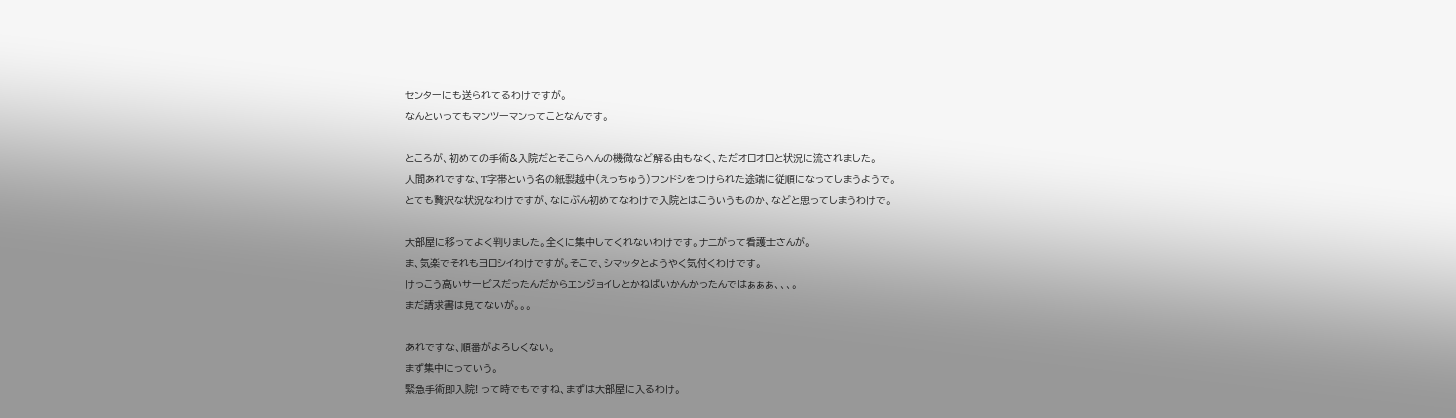センターにも送られてるわけですが。
なんといってもマンツーマンってことなんです。

ところが、初めての手術&入院だとそこらへんの機微など解る由もなく、ただオロオロと状況に流されました。
人間あれですな、T字帯という名の紙製越中(えっちゅう)フンドシをつけられた途端に従順になってしまうようで。
とても贅沢な状況なわけですが、なにぶん初めてなわけで入院とはこういうものか、などと思ってしまうわけで。

大部屋に移ってよく判りました。全くに集中してくれないわけです。ナニがって看護士さんが。
ま、気楽でそれもヨロシイわけですが。そこで、シマッタとようやく気付くわけです。
けっこう高いサービスだったんだからエンジョイしとかねばいかんかったんではぁぁぁ、、、。
まだ請求書は見てないが。。。

あれですな、順番がよろしくない。
まず集中にっていう。
緊急手術即入院! って時でもですね、まずは大部屋に入るわけ。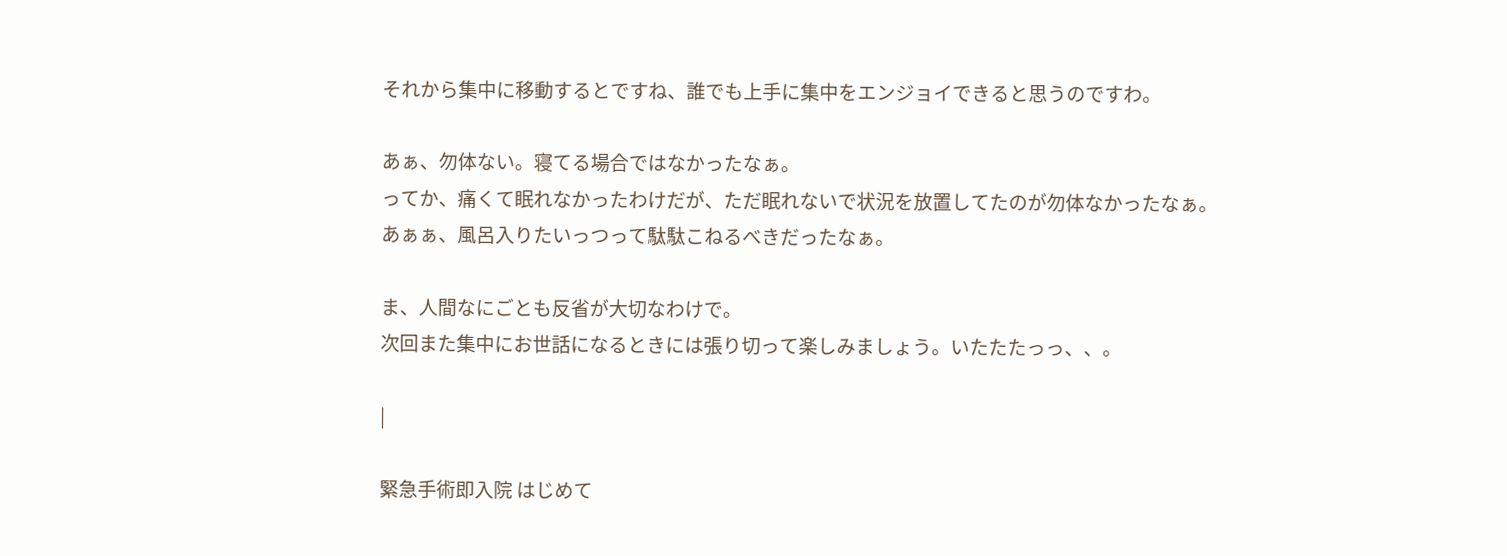それから集中に移動するとですね、誰でも上手に集中をエンジョイできると思うのですわ。

あぁ、勿体ない。寝てる場合ではなかったなぁ。
ってか、痛くて眠れなかったわけだが、ただ眠れないで状況を放置してたのが勿体なかったなぁ。
あぁぁ、風呂入りたいっつって駄駄こねるべきだったなぁ。

ま、人間なにごとも反省が大切なわけで。
次回また集中にお世話になるときには張り切って楽しみましょう。いたたたっっ、、。

|

緊急手術即入院 はじめて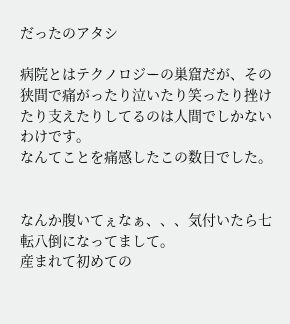だったのアタシ

病院とはテクノロジーの巣窟だが、その狭間で痛がったり泣いたり笑ったり挫けたり支えたりしてるのは人間でしかないわけです。
なんてことを痛感したこの数日でした。


なんか腹いてぇなぁ、、、気付いたら七転八倒になってまして。
産まれて初めての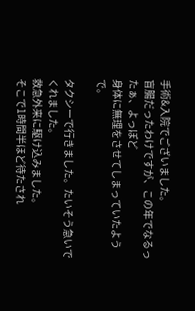手術&入院でございました。
盲腸だったわけですが、この年でなるったぁ、よっぽど
身体に無理をさせてしまっていたようで。

タクシーで行きました。たいそう急いでくれました。
救急外来に駆け込みました。
そこで1時間半ほど待たされ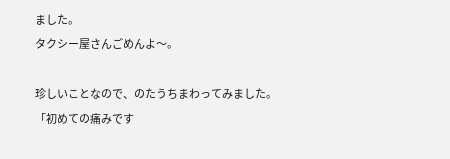ました。
タクシー屋さんごめんよ〜。

珍しいことなので、のたうちまわってみました。
「初めての痛みです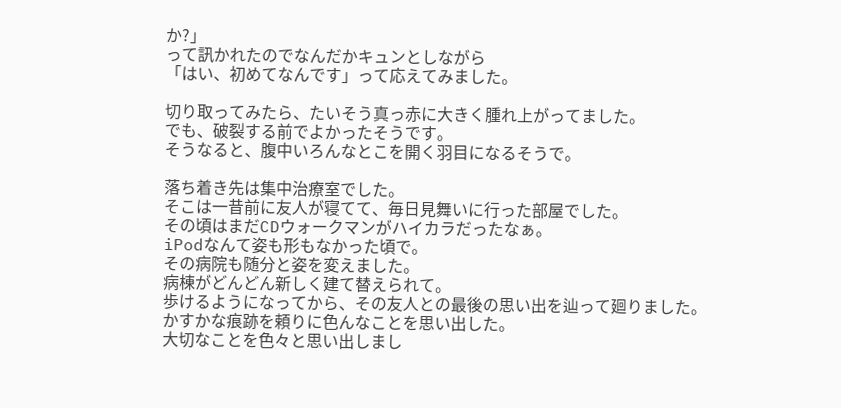か?」
って訊かれたのでなんだかキュンとしながら
「はい、初めてなんです」って応えてみました。

切り取ってみたら、たいそう真っ赤に大きく腫れ上がってました。
でも、破裂する前でよかったそうです。
そうなると、腹中いろんなとこを開く羽目になるそうで。

落ち着き先は集中治療室でした。
そこは一昔前に友人が寝てて、毎日見舞いに行った部屋でした。
その頃はまだCDウォークマンがハイカラだったなぁ。
iPodなんて姿も形もなかった頃で。
その病院も随分と姿を変えました。
病棟がどんどん新しく建て替えられて。
歩けるようになってから、その友人との最後の思い出を辿って廻りました。
かすかな痕跡を頼りに色んなことを思い出した。
大切なことを色々と思い出しまし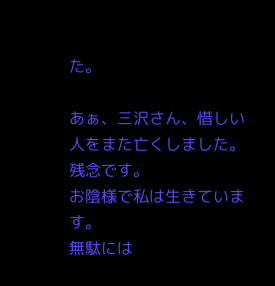た。

あぁ、三沢さん、惜しい人をまた亡くしました。残念です。
お陰様で私は生きています。
無駄には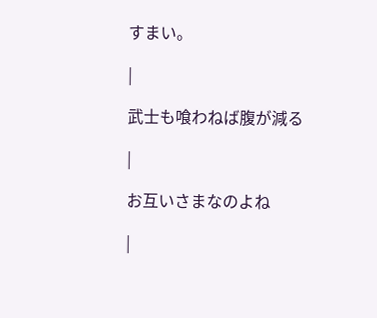すまい。

|

武士も喰わねば腹が減る

|

お互いさまなのよね

|